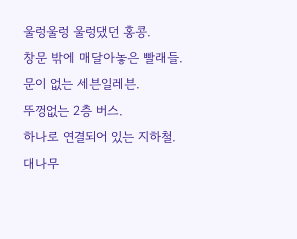울렁울렁 울렁댔던 홍콩.
창문 밖에 매달아놓은 빨래들.
문이 없는 세븐일레븐.
뚜껑없는 2층 버스.
하나로 연결되어 있는 지하철.
대나무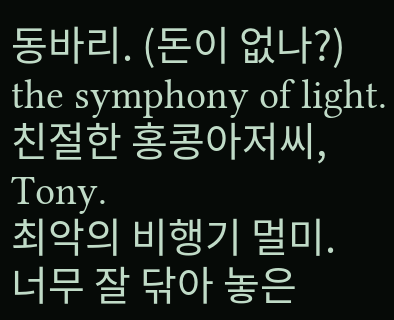동바리. (돈이 없나?)
the symphony of light.
친절한 홍콩아저씨, Tony.
최악의 비행기 멀미.
너무 잘 닦아 놓은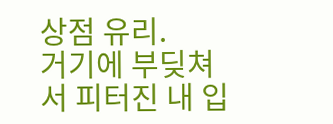상점 유리.
거기에 부딪쳐서 피터진 내 입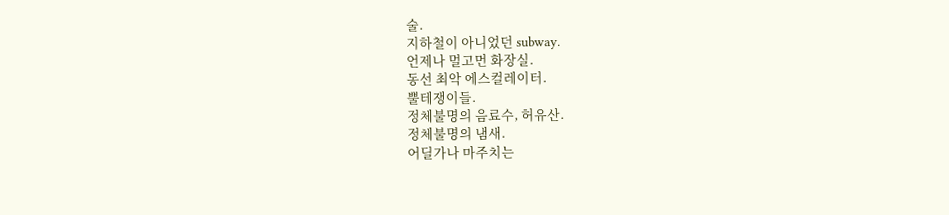술.
지하철이 아니었던 subway.
언제나 멀고먼 화장실.
동선 최악 에스컬레이터.
뿔테쟁이들.
정체불명의 음료수, 허유산.
정체불명의 냄새.
어딜가나 마주치는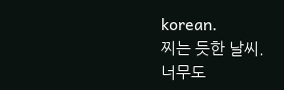korean.
찌는 듯한 날씨.
너무도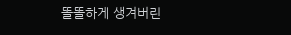똘똘하게 생겨버린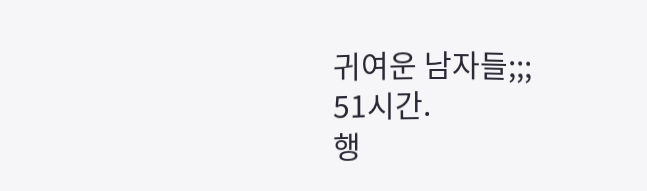귀여운 남자들;;;
51시간.
행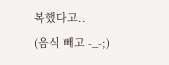복했다고..
(음식 빼고 -_-;)